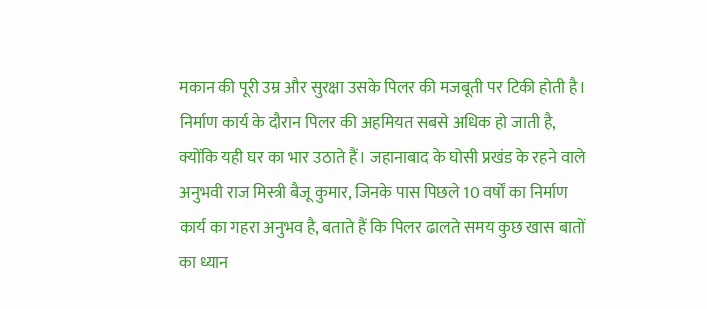मकान की पूरी उम्र और सुरक्षा उसके पिलर की मजबूती पर टिकी होती है। निर्माण कार्य के दौरान पिलर की अहमियत सबसे अधिक हो जाती है, क्योंकि यही घर का भार उठाते हैं। जहानाबाद के घोसी प्रखंड के रहने वाले अनुभवी राज मिस्त्री बैजू कुमार, जिनके पास पिछले 10 वर्षों का निर्माण कार्य का गहरा अनुभव है, बताते हैं कि पिलर ढालते समय कुछ खास बातों का ध्यान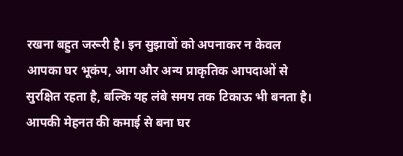रखना बहुत जरूरी है। इन सुझावों को अपनाकर न केवल आपका घर भूकंप, आग और अन्य प्राकृतिक आपदाओं से सुरक्षित रहता है, बल्कि यह लंबे समय तक टिकाऊ भी बनता है। आपकी मेहनत की कमाई से बना घर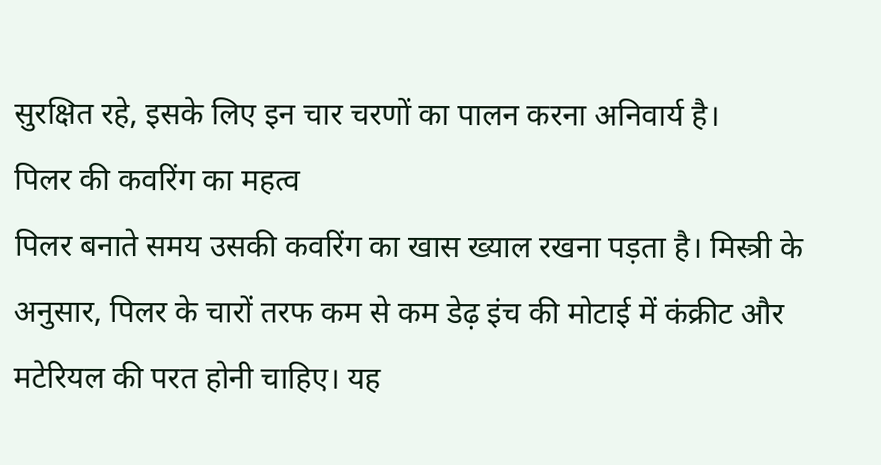सुरक्षित रहे, इसके लिए इन चार चरणों का पालन करना अनिवार्य है।
पिलर की कवरिंग का महत्व
पिलर बनाते समय उसकी कवरिंग का खास ख्याल रखना पड़ता है। मिस्त्री के अनुसार, पिलर के चारों तरफ कम से कम डेढ़ इंच की मोटाई में कंक्रीट और मटेरियल की परत होनी चाहिए। यह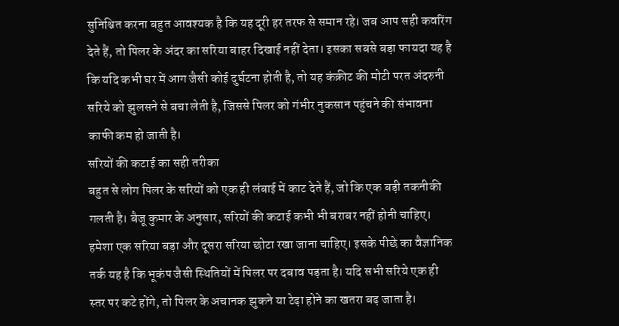सुनिश्चित करना बहुत आवश्यक है कि यह दूरी हर तरफ से समान रहे। जब आप सही कवरिंग देते हैं, तो पिलर के अंदर का सरिया बाहर दिखाई नहीं देता। इसका सबसे बड़ा फायदा यह है कि यदि कभी घर में आग जैसी कोई दुर्घटना होती है, तो यह कंक्रीट की मोटी परत अंदरुनी सरिये को झुलसने से बचा लेती है, जिससे पिलर को गंभीर नुकसान पहुंचने की संभावना काफी कम हो जाती है।
सरियों की कटाई का सही तरीका
बहुत से लोग पिलर के सरियों को एक ही लंबाई में काट देते हैं, जो कि एक बड़ी तकनीकी गलती है। बैजू कुमार के अनुसार, सरियों की कटाई कभी भी बराबर नहीं होनी चाहिए। हमेशा एक सरिया बड़ा और दूसरा सरिया छोटा रखा जाना चाहिए। इसके पीछे का वैज्ञानिक तर्क यह है कि भूकंप जैसी स्थितियों में पिलर पर दबाव पड़ता है। यदि सभी सरिये एक ही स्तर पर कटे होंगे, तो पिलर के अचानक झुकने या टेढ़ा होने का खतरा बढ़ जाता है।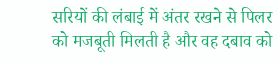सरियों की लंबाई में अंतर रखने से पिलर को मजबूती मिलती है और वह दबाव को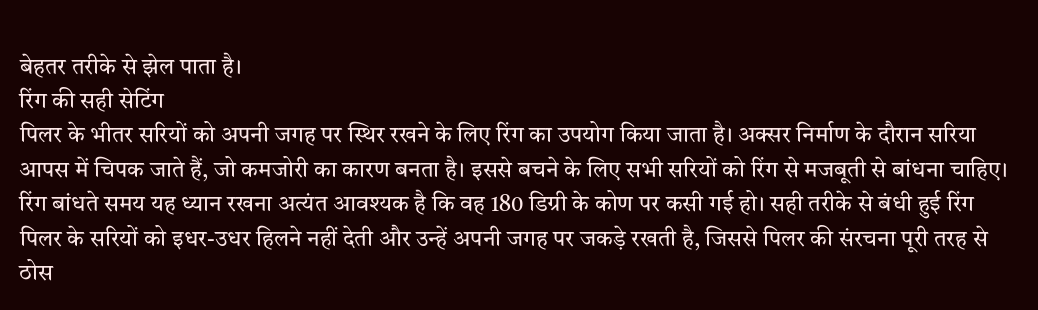बेहतर तरीके से झेल पाता है।
रिंग की सही सेटिंग
पिलर के भीतर सरियों को अपनी जगह पर स्थिर रखने के लिए रिंग का उपयोग किया जाता है। अक्सर निर्माण के दौरान सरिया आपस में चिपक जाते हैं, जो कमजोरी का कारण बनता है। इससे बचने के लिए सभी सरियों को रिंग से मजबूती से बांधना चाहिए। रिंग बांधते समय यह ध्यान रखना अत्यंत आवश्यक है कि वह 180 डिग्री के कोण पर कसी गई हो। सही तरीके से बंधी हुई रिंग पिलर के सरियों को इधर-उधर हिलने नहीं देती और उन्हें अपनी जगह पर जकड़े रखती है, जिससे पिलर की संरचना पूरी तरह से ठोस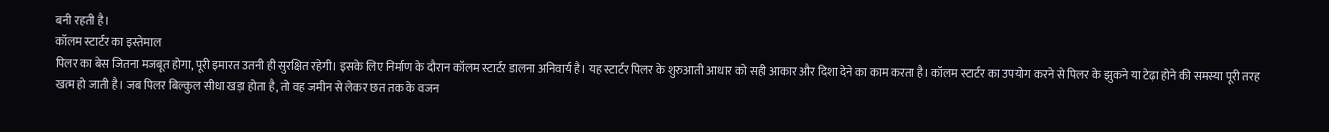बनी रहती है।
कॉलम स्टार्टर का इस्तेमाल
पिलर का बेस जितना मजबूत होगा, पूरी इमारत उतनी ही सुरक्षित रहेगी। इसके लिए निर्माण के दौरान कॉलम स्टार्टर डालना अनिवार्य है। यह स्टार्टर पिलर के शुरुआती आधार को सही आकार और दिशा देने का काम करता है। कॉलम स्टार्टर का उपयोग करने से पिलर के झुकने या टेढ़ा होने की समस्या पूरी तरह खत्म हो जाती है। जब पिलर बिल्कुल सीधा खड़ा होता है, तो वह जमीन से लेकर छत तक के वजन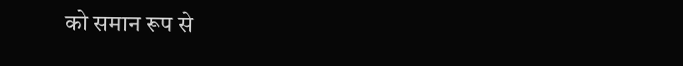को समान रूप से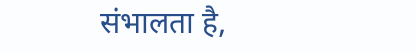संभालता है,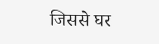जिससे घर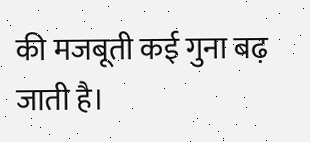की मजबूती कई गुना बढ़ जाती है।